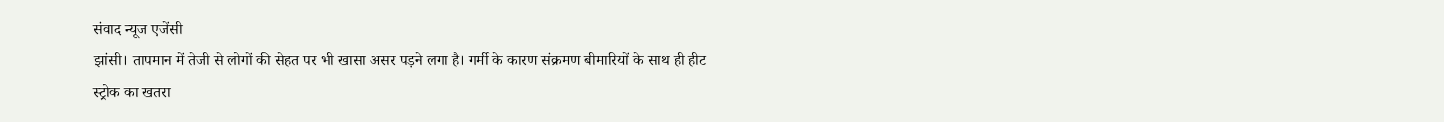संवाद न्यूज एजेंसी
झांसी। तापमान में तेजी से लोगों की सेहत पर भी खासा असर पड़ने लगा है। गर्मी के कारण संक्रमण बीमारियों के साथ ही हीट स्ट्रोक का खतरा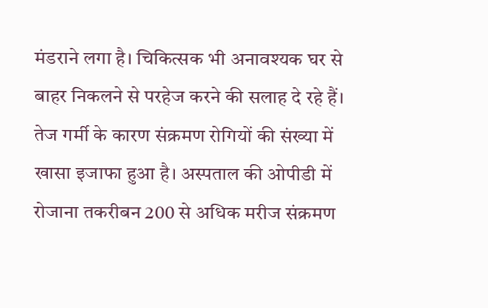मंडराने लगा है। चिकित्सक भी अनावश्यक घर से बाहर निकलने से परहेज करने की सलाह दे रहे हैं।
तेज गर्मी के कारण संक्रमण रोगियों की संख्या में खासा इजाफा हुआ है। अस्पताल की ओपीडी में रोजाना तकरीबन 200 से अधिक मरीज संक्रमण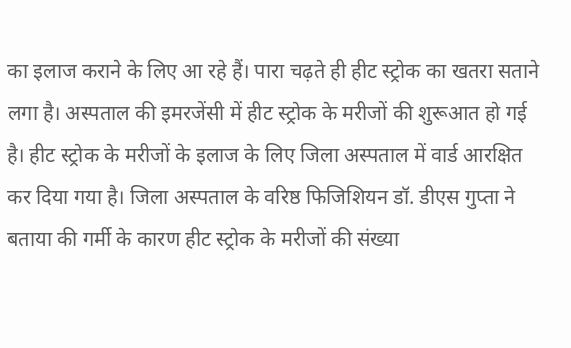का इलाज कराने के लिए आ रहे हैं। पारा चढ़ते ही हीट स्ट्रोक का खतरा सताने लगा है। अस्पताल की इमरजेंसी में हीट स्ट्रोक के मरीजों की शुरूआत हो गई है। हीट स्ट्रोक के मरीजों के इलाज के लिए जिला अस्पताल में वार्ड आरक्षित कर दिया गया है। जिला अस्पताल के वरिष्ठ फिजिशियन डॉ. डीएस गुप्ता ने बताया की गर्मी के कारण हीट स्ट्रोक के मरीजों की संख्या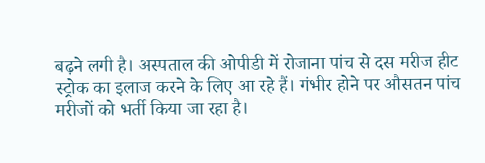बढ़ने लगी है। अस्पताल की ओपीडी में रोजाना पांच से दस मरीज हीट स्ट्रोक का इलाज करने के लिए आ रहे हैं। गंभीर होने पर औसतन पांच मरीजों को भर्ती किया जा रहा है।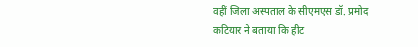वहीं जिला अस्पताल के सीएमएस डॉ. प्रमोद कटियार ने बताया कि हीट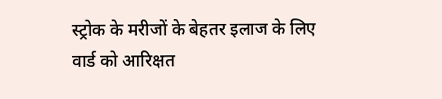स्ट्रोक के मरीजों के बेहतर इलाज के लिए वार्ड को आरिक्षत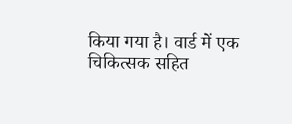किया गया है। वार्ड में एक चिकित्सक सहित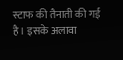स्टाफ की तैनाती की गई है। इसके अलावा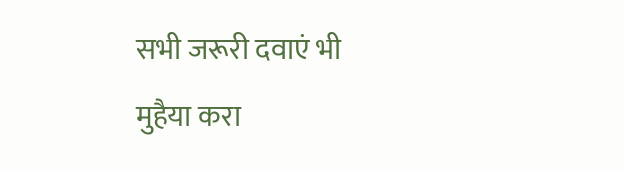सभी जरूरी दवाएं भी मुहैया करा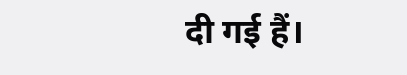दी गई हैं।